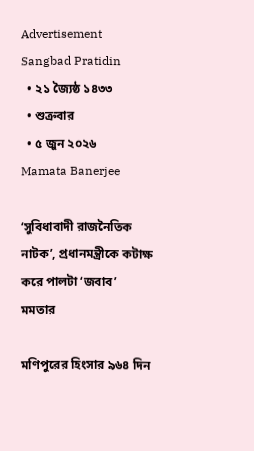Advertisement
Sangbad Pratidin
  • ২১ জ্যৈষ্ঠ ১৪৩৩
  • শুক্রবার
  • ৫ জুন ২০২৬
Mamata Banerjee

‘সুবিধাবাদী রাজনৈতিক নাটক’, প্রধানমন্ত্রীকে কটাক্ষ করে পালটা ‘জবাব’ মমতার

মণিপুরের হিংসার ৯৬৪ দিন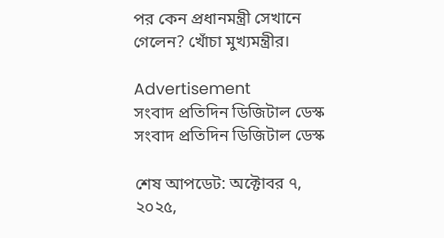পর কেন প্রধানমন্ত্রী সেখানে গেলেন? খোঁচা মুখ্যমন্ত্রীর।

Advertisement
সংবাদ প্রতিদিন ডিজিটাল ডেস্ক
সংবাদ প্রতিদিন ডিজিটাল ডেস্ক

শেষ আপডেট: অক্টোবর ৭, ২০২৫,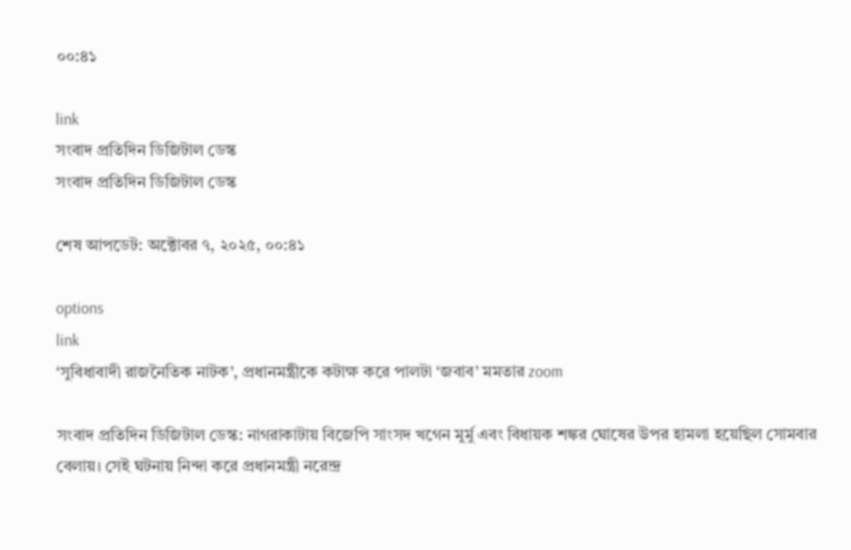০০:৪১

link
সংবাদ প্রতিদিন ডিজিটাল ডেস্ক
সংবাদ প্রতিদিন ডিজিটাল ডেস্ক

শেষ আপডেট: অক্টোবর ৭, ২০২৫, ০০:৪১

options
link
‘সুবিধাবাদী রাজনৈতিক নাটক’, প্রধানমন্ত্রীকে কটাক্ষ করে পালটা ‘জবাব’ মমতার zoom

সংবাদ প্রতিদিন ডিজিটাল ডেস্ক: নাগরাকাটায় বিজেপি সাংসদ খগেন মুর্মু এবং বিধায়ক শঙ্কর ঘোষের উপর হামলা হয়েছিল সোমবার বেলায়। সেই ঘটনায় নিন্দা করে প্রধানমন্ত্রী নরেন্দ্র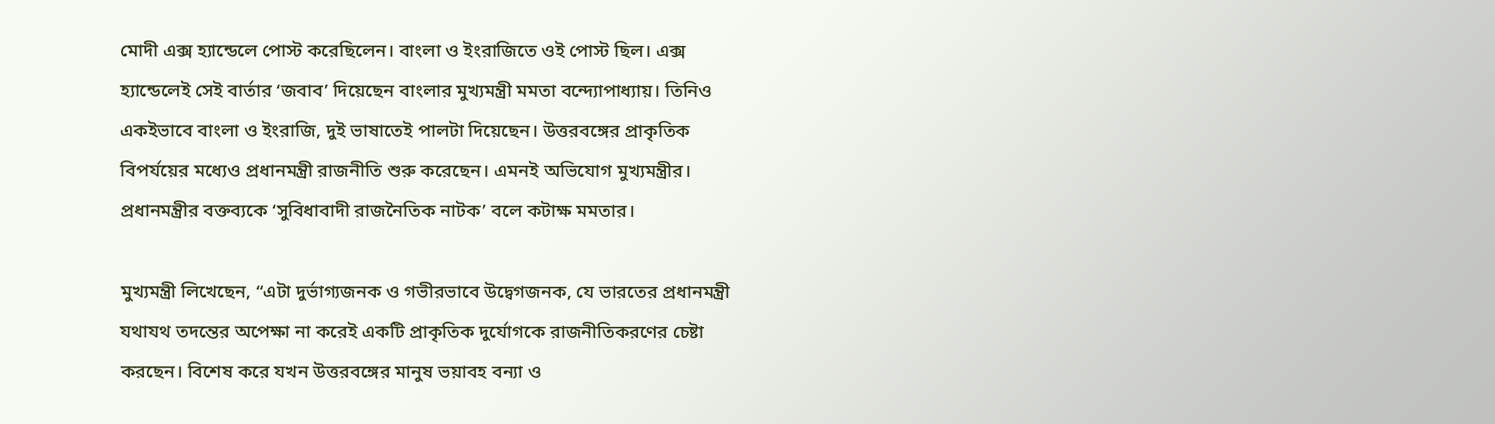মোদী এক্স হ্যান্ডেলে পোস্ট করেছিলেন। বাংলা ও ইংরাজিতে ওই পোস্ট ছিল। এক্স হ্যান্ডেলেই সেই বার্তার ‘জবাব’ দিয়েছেন বাংলার মুখ্যমন্ত্রী মমতা বন্দ্যোপাধ্যায়। তিনিও একইভাবে বাংলা ও ইংরাজি, দুই ভাষাতেই পালটা দিয়েছেন। উত্তরবঙ্গের প্রাকৃতিক বিপর্যয়ের মধ্যেও প্রধানমন্ত্রী রাজনীতি শুরু করেছেন। এমনই অভিযোগ মুখ্যমন্ত্রীর। প্রধানমন্ত্রীর বক্তব্যকে ‘সুবিধাবাদী রাজনৈতিক নাটক’ বলে কটাক্ষ মমতার।

মুখ্যমন্ত্রী লিখেছেন, “এটা দুর্ভাগ্যজনক ও গভীরভাবে উদ্বেগজনক, যে ভারতের প্রধানমন্ত্রী যথাযথ তদন্তের অপেক্ষা না করেই একটি প্রাকৃতিক দুর্যোগকে রাজনীতিকরণের চেষ্টা করছেন। বিশেষ করে যখন উত্তরবঙ্গের মানুষ ভয়াবহ বন্যা ও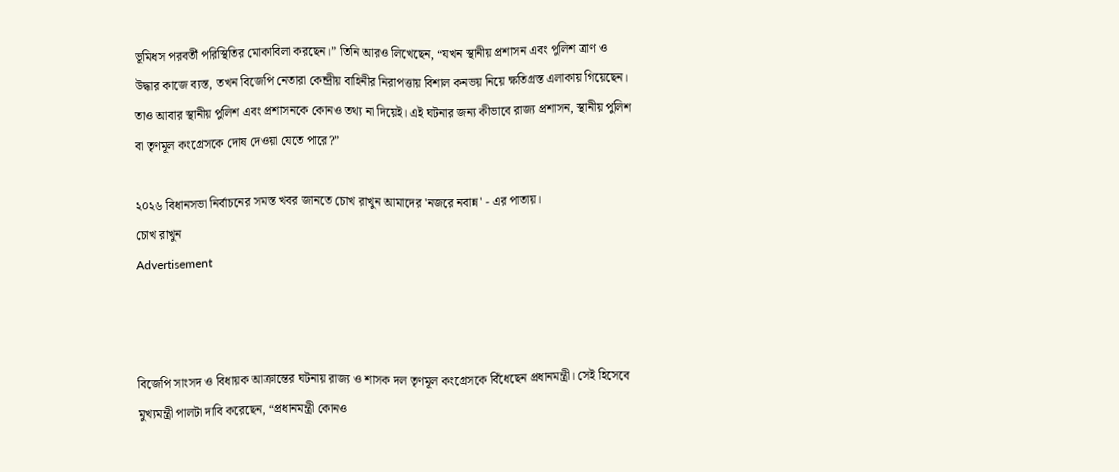ভূমিধস পরবর্তী পরিস্থিতির মোকাবিলা করছেন।” তিনি আরও লিখেছেন, “যখন স্থানীয় প্রশাসন এবং পুলিশ ত্রাণ ও উদ্ধার কাজে ব্যস্ত, তখন বিজেপি নেতারা কেন্দ্রীয় বাহিনীর নিরাপত্তায় বিশাল কনভয় নিয়ে ক্ষতিগ্রস্ত এলাকায় গিয়েছেন। তাও আবার স্থানীয় পুলিশ এবং প্রশাসনকে কোনও তথ্য না দিয়েই। এই ঘটনার জন্য কীভাবে রাজ্য প্রশাসন, স্থানীয় পুলিশ বা তৃণমূল কংগ্রেসকে দোষ দেওয়া যেতে পারে?”

২০২৬ বিধানসভা নির্বাচনের সমস্ত খবর জানতে চোখ রাখুন আমাদের 'নজরে নবান্ন' - এর পাতায়।
চোখ রাখুন
Advertisement



বিজেপি সাংসদ ও বিধায়ক আক্রান্তের ঘটনায় রাজ্য ও শাসক দল তৃণমূল কংগ্রেসকে বিঁধেছেন প্রধানমন্ত্রী। সেই হিসেবে মুখ্যমন্ত্রী পালটা দাবি করেছেন, “প্রধানমন্ত্রী কোনও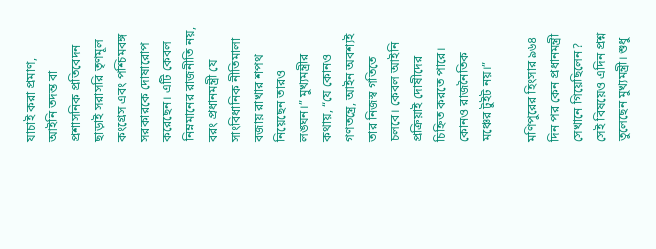যাচাই করা প্রমাণ, আইনি তদন্ত বা প্রশাসনিক প্রতিবেদন ছাড়াই সরাসরি তৃণমূল কংগ্রেস এবং পশ্চিমবঙ্গ সরকারকে দোষারোপ করেছেন। এটি কেবল নিম্নমানের রাজনীতি নয়, বরং প্রধানমন্ত্রী যে সাংবিধানিক নীতিমালা বজায় রাখার শপথ নিয়েছেন তারও লঙ্ঘন।” মুখ্যমন্ত্রীর কথায়, “যে কোনও গণতন্ত্রে, আইন অবশ্যই তার নিজস্ব গতিতে চলবে। কেবল আইনি প্রক্রিয়াই দোষীদের চিহ্নিত করতে পারে। কোনও রাজনৈতিক মঞ্চের টুইট নয়।”

মণিপুরের হিংসার ৯৬৪ দিন পর কেন প্রধানমন্ত্রী সেখানে গিয়েছিলেন? সেই বিষয়েও এদিন প্রশ্ন তুলেছেন মুখ্যমন্ত্রী। শুধু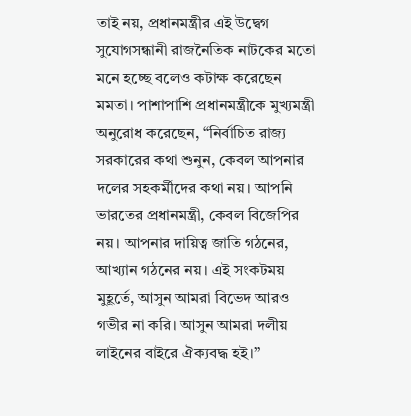তাই নয়, প্রধানমন্ত্রীর এই উদ্বেগ সুযোগসন্ধানী রাজনৈতিক নাটকের মতো মনে হচ্ছে বলেও কটাক্ষ করেছেন মমতা। পাশাপাশি প্রধানমন্ত্রীকে মুখ্যমন্ত্রী অনুরোধ করেছেন, “নির্বাচিত রাজ্য সরকারের কথা শুনুন, কেবল আপনার দলের সহকর্মীদের কথা নয়। আপনি ভারতের প্রধানমন্ত্রী, কেবল বিজেপির নয়। আপনার দায়িত্ব জাতি গঠনের, আখ্যান গঠনের নয়। এই সংকটময় মুহূর্তে, আসুন আমরা বিভেদ আরও গভীর না করি। আসুন আমরা দলীয় লাইনের বাইরে ঐক্যবদ্ধ হই।”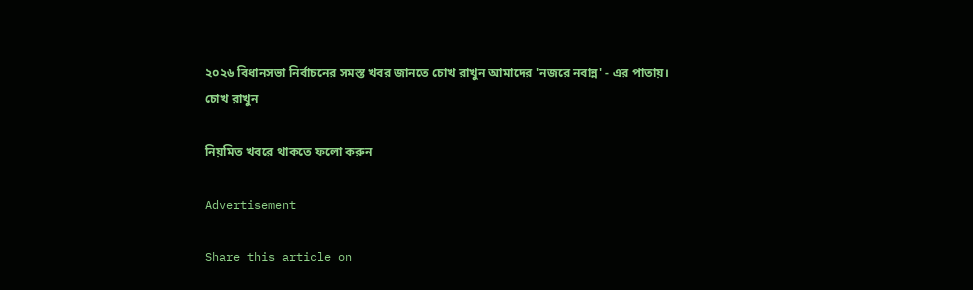২০২৬ বিধানসভা নির্বাচনের সমস্ত খবর জানতে চোখ রাখুন আমাদের 'নজরে নবান্ন' - এর পাতায়।
চোখ রাখুন

নিয়মিত খবরে থাকতে ফলো করুন

Advertisement

Share this article on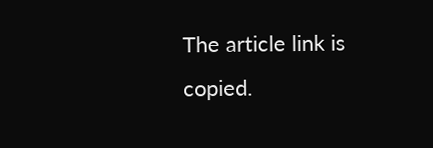The article link is copied.